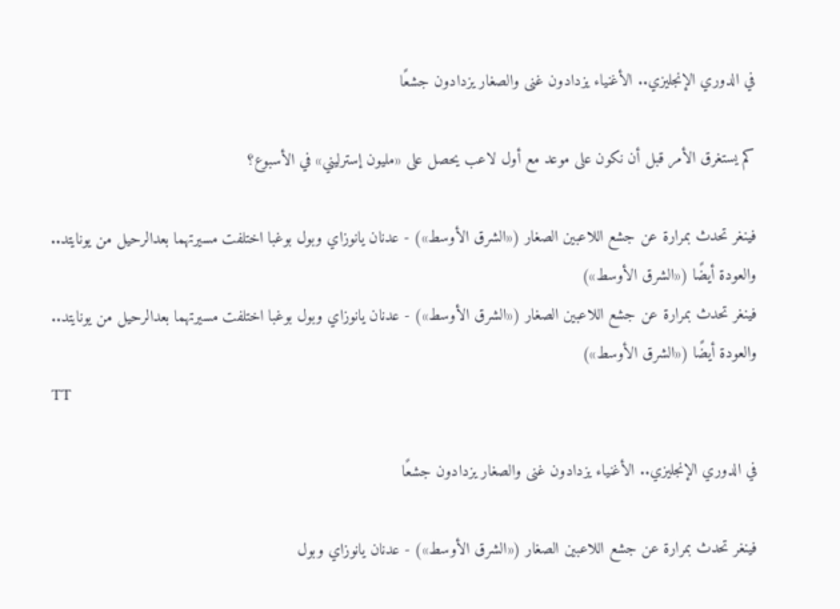في الدوري الإنجليزي.. الأغنياء يزدادون غنى والصغار يزدادون جشعًا

كم يستغرق الأمر قبل أن نكون على موعد مع أول لاعب يحصل على «مليون إسترليني» في الأسبوع؟

فينغر تحدث بمرارة عن جشع اللاعبين الصغار («الشرق الأوسط») - عدنان يانوزاي وبول بوغبا اختلفت مسيرتهما بعدالرحيل من يونايتد.. والعودة أيضًا («الشرق الأوسط»)
فينغر تحدث بمرارة عن جشع اللاعبين الصغار («الشرق الأوسط») - عدنان يانوزاي وبول بوغبا اختلفت مسيرتهما بعدالرحيل من يونايتد.. والعودة أيضًا («الشرق الأوسط»)
TT

في الدوري الإنجليزي.. الأغنياء يزدادون غنى والصغار يزدادون جشعًا

فينغر تحدث بمرارة عن جشع اللاعبين الصغار («الشرق الأوسط») - عدنان يانوزاي وبول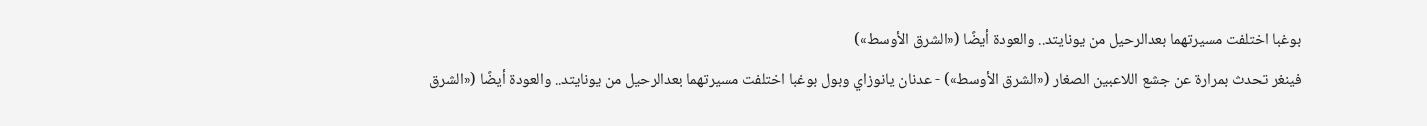بوغبا اختلفت مسيرتهما بعدالرحيل من يونايتد.. والعودة أيضًا («الشرق الأوسط»)
فينغر تحدث بمرارة عن جشع اللاعبين الصغار («الشرق الأوسط») - عدنان يانوزاي وبول بوغبا اختلفت مسيرتهما بعدالرحيل من يونايتد.. والعودة أيضًا («الشرق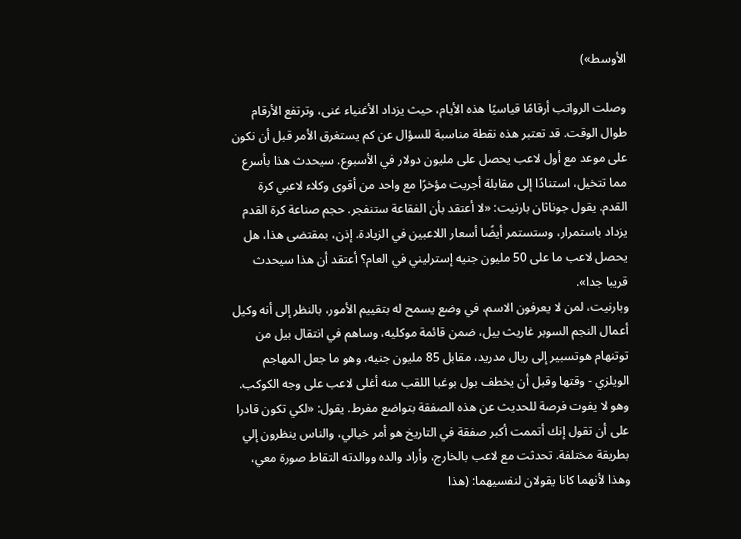الأوسط»)

وصلت الرواتب أرقامًا قياسيًا هذه الأيام، حيث يزداد الأغنياء غنى، وترتفع الأرقام طوال الوقت. قد تعتبر هذه نقطة مناسبة للسؤال عن كم يستغرق الأمر قبل أن نكون على موعد مع أول لاعب يحصل على مليون دولار في الأسبوع. سيحدث هذا بأسرع مما تتخيل، استنادًا إلى مقابلة أجريت مؤخرًا مع واحد من أقوى وكلاء لاعبي كرة القدم. يقول جوناثان بارنيت: «لا أعتقد بأن الفقاعة ستنفجر. حجم صناعة كرة القدم يزداد باستمرار، وستستمر أيضًا أسعار اللاعبين في الزيادة. إذن، بمقتضى هذا، هل يحصل لاعب ما على 50 مليون جنيه إسترليني في العام؟ أعتقد أن هذا سيحدث قريبا جدا».
وبارنيت، لمن لا يعرفون الاسم، في وضع يسمح له بتقييم الأمور، بالنظر إلى أنه وكيل أعمال النجم السوبر غاريث بيل، ضمن قائمة موكليه، وساهم في انتقال بيل من توتنهام هوتسبير إلى ريال مدريد، مقابل 85 مليون جنيه، وهو ما جعل المهاجم الويلزي - وقتها وقبل أن يخطف بول بوغبا اللقب منه أغلى لاعب على وجه الكوكب. وهو لا يفوت فرصة للحديث عن هذه الصفقة بتواضع مفرط. يقول: «لكي تكون قادرا على أن تقول إنك أتممت أكبر صفقة في التاريخ هو أمر خيالي، والناس ينظرون إلي بطريقة مختلفة. تحدثت مع لاعب بالخارج، وأراد والده ووالدته التقاط صورة معي، وهذا لأنهما كانا يقولان لنفسيهما: (هذا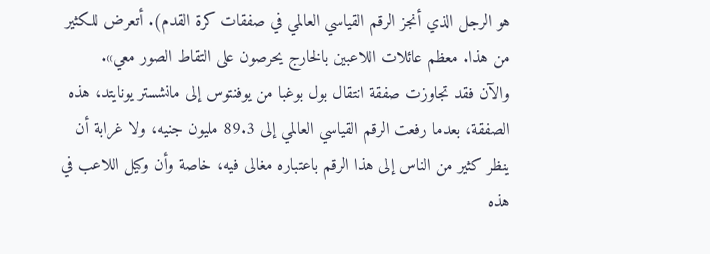هو الرجل الذي أنجز الرقم القياسي العالمي في صفقات كرة القدم). أتعرض للكثير من هذا. معظم عائلات اللاعبين بالخارج يحرصون على التقاط الصور معي».
والآن فقد تجاوزت صفقة انتقال بول بوغبا من يوفنتوس إلى مانشستر يونايتد، هذه الصفقة، بعدما رفعت الرقم القياسي العالمي إلى 89.3 مليون جنيه، ولا غرابة أن ينظر كثير من الناس إلى هذا الرقم باعتباره مغالى فيه، خاصة وأن وكيل اللاعب في هذه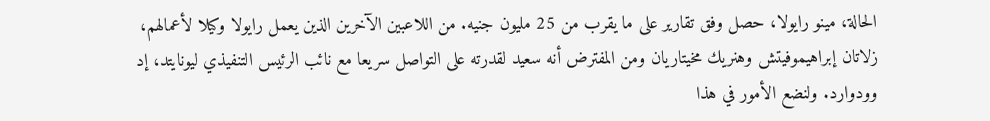الحالة، مينو رايولا، حصل وفق تقارير على ما يقرب من 25 مليون جنيه. من اللاعبين الآخرين الذين يعمل رايولا وكيلا لأعمالهم، زلاتان إبراهيموفيتش وهنريك مخيتاريان ومن المفترض أنه سعيد لقدرته على التواصل سريعا مع نائب الرئيس التنفيذي ليونايتد، إد وودوارد. ولنضع الأمور في هذا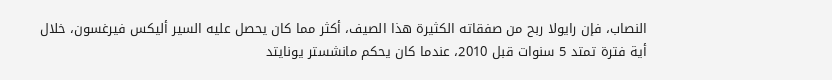النصاب، فإن رايولا ربح من صفقاته الكثيرة هذا الصيف، أكثر مما كان يحصل عليه السير أليكس فيرغسون، خلال أية فترة تمتد 5 سنوات قبل 2010، عندما كان يحكم مانشستر يونايتد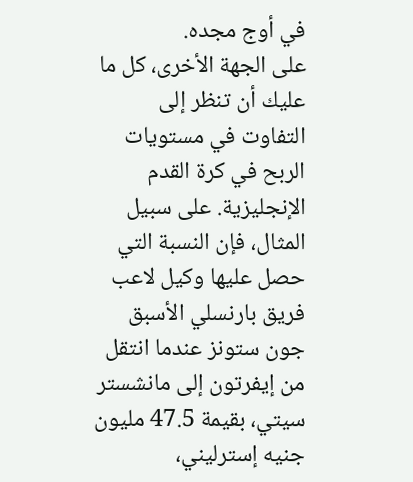في أوج مجده.
على الجهة الأخرى، كل ما عليك أن تنظر إلى التفاوت في مستويات الربح في كرة القدم الإنجليزية. على سبيل المثال، فإن النسبة التي حصل عليها وكيل لاعب فريق بارنسلي الأسبق جون ستونز عندما انتقل من إيفرتون إلى مانشستر سيتي، بقيمة 47.5 مليون جنيه إسترليني،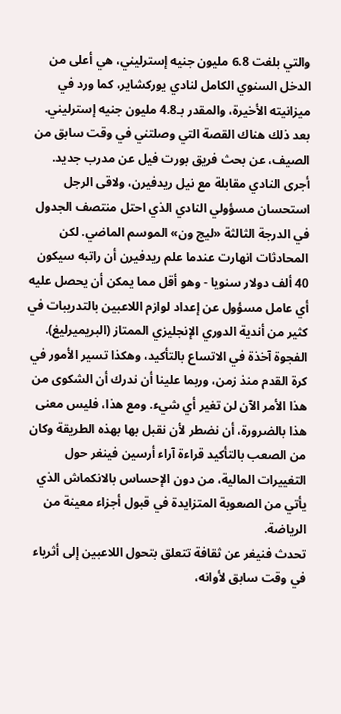والتي بلغت 6.8 مليون جنيه إسترليني، هي أعلى من الدخل السنوي الكامل لنادي يوركشاير، كما ورد في ميزانيته الأخيرة، والمقدر بـ4.8 مليون جنيه إسترليني.
بعد ذلك هناك القصة التي وصلتني في وقت سابق من الصيف، عن بحث فريق بورت فيل عن مدرب جديد. أجرى النادي مقابلة مع نيل ريدفيرن، ولاقى الرجل استحسان مسؤولي النادي الذي احتل منتصف الجدول في الدرجة الثالثة «ليج ون» الموسم الماضي. لكن المحادثات انهارت عندما علم ريدفيرن أن راتبه سيكون 40 ألف دولار سنويا - وهو أقل مما يمكن أن يحصل عليه أي عامل مسؤول عن إعداد لوازم اللاعبين بالتدريبات في كثير من أندية الدوري الإنجليزي الممتاز (البريميرليغ).
الفجوة آخذة في الاتساع بالتأكيد، وهكذا تسير الأمور في كرة القدم منذ زمن، وربما علينا أن ندرك أن الشكوى من هذا الأمر الآن لن تغير أي شيء. ومع هذا، فليس معنى هذا بالضرورة، أن نضطر لأن نقبل بها بهذه الطريقة وكان من الصعب بالتأكيد قراءة آراء أرسين فينغر حول التغييرات المالية، من دون الإحساس بالانكماش الذي يأتي من الصعوبة المتزايدة في قبول أجزاء معينة من الرياضة.
تحدث فنيغر عن ثقافة تتعلق بتحول اللاعبين إلى أثرياء في وقت سابق لأوانه،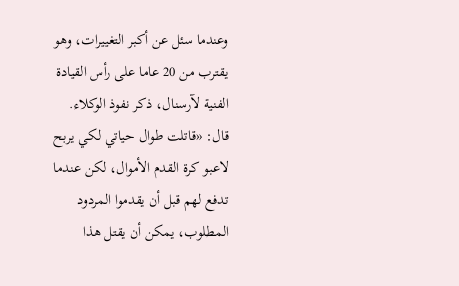وعندما سئل عن أكبر التغييرات، وهو يقترب من 20 عاما على رأس القيادة الفنية لآرسنال، ذكر نفوذ الوكلاء. قال: «قاتلت طوال حياتي لكي يربح لاعبو كرة القدم الأموال، لكن عندما تدفع لهم قبل أن يقدموا المردود المطلوب، يمكن أن يقتل هذا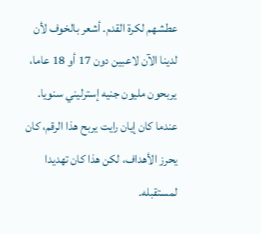عطشهم لكرة القدم. أشعر بالخوف لأن لدينا الآن لاعبين دون 17 أو 18 عاما، يربحون مليون جنيه إسترليني سنويا. عندما كان إيان رايت يربح هذا الرقم، كان يحرز الأهداف، لكن هذا كان تهديدا لمستقبله.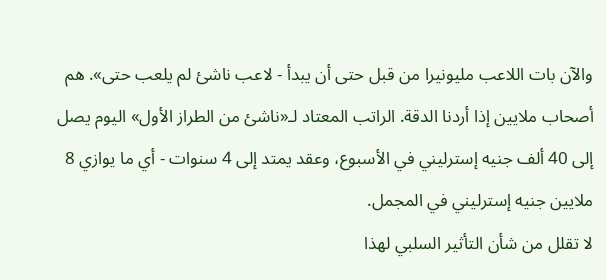والآن بات اللاعب مليونيرا من قبل حتى أن يبدأ - لاعب ناشئ لم يلعب حتى». هم أصحاب ملايين إذا أردنا الدقة. الراتب المعتاد لـ«ناشئ من الطراز الأول» اليوم يصل إلى 40 ألف جنيه إسترليني في الأسبوع، وعقد يمتد إلى 4 سنوات - أي ما يوازي 8 ملايين جنيه إسترليني في المجمل.
لا تقلل من شأن التأثير السلبي لهذا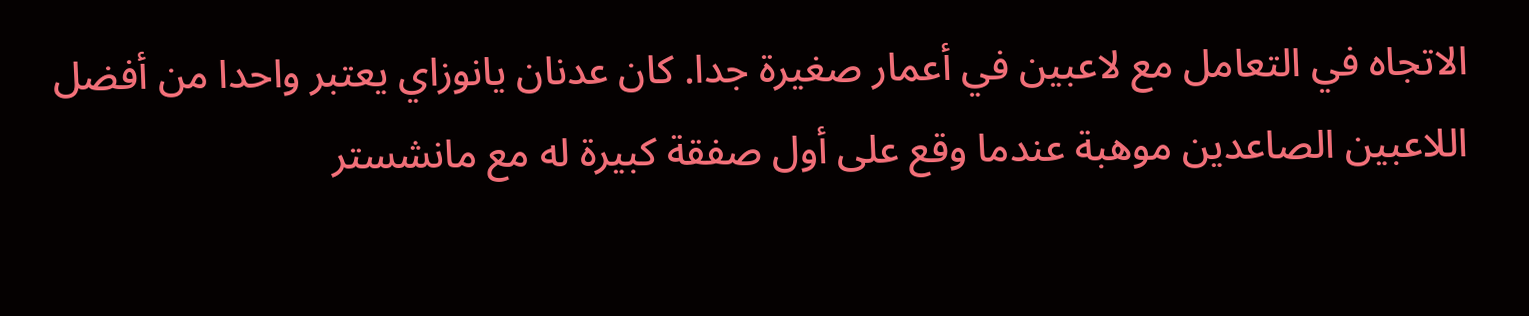الاتجاه في التعامل مع لاعبين في أعمار صغيرة جدا. كان عدنان يانوزاي يعتبر واحدا من أفضل اللاعبين الصاعدين موهبة عندما وقع على أول صفقة كبيرة له مع مانشستر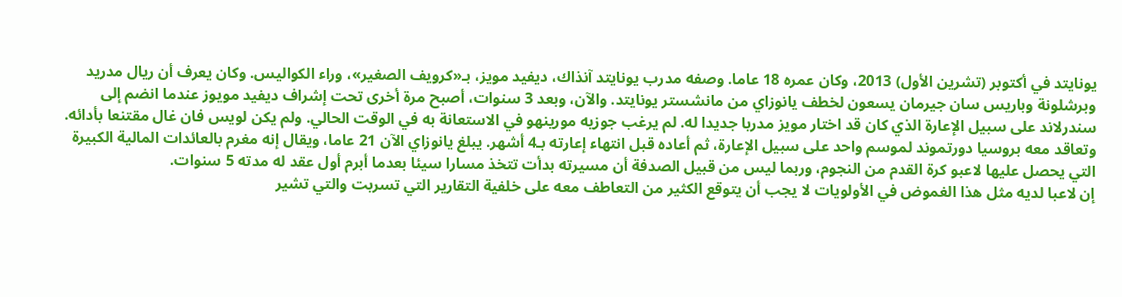يونايتد في أكتوبر (تشرين الأول) 2013، وكان عمره 18 عاما. وصفه مدرب يونايتد آنذاك، ديفيد مويز، بـ«كرويف الصغير»، وراء الكواليس. وكان يعرف أن ريال مدريد وبرشلونة وباريس سان جيرمان يسعون لخطف يانوزاي من مانشستر يونايتد. والآن، وبعد 3 سنوات، أصبح مرة أخرى تحت إشراف ديفيد مويوز عندما انضم إلى سندرلاند على سبيل الإعارة الذي كان قد اختار مويز مدربا جديدا له. لم يرغب جوزيه مورينهو في الاستعانة به في الوقت الحالي. ولم يكن لويس فان غال مقتنعا بأدائه. وتعاقد معه بروسيا دورتموند لموسم واحد على سبيل الإعارة، ثم أعاده قبل انتهاء إعارته بـ4 أشهر. يبلغ يانوزاي الآن 21 عاما، ويقال إنه مغرم بالعائدات المالية الكبيرة التي يحصل عليها لاعبو كرة القدم من النجوم، وربما ليس من قبيل الصدفة أن مسيرته بدأت تتخذ مسارا سيئا بعدما أبرم أول عقد له مدته 5 سنوات.
إن لاعبا لديه مثل هذا الغموض في الأولويات لا يجب أن يتوقع الكثير من التعاطف معه على خلفية التقارير التي تسربت والتي تشير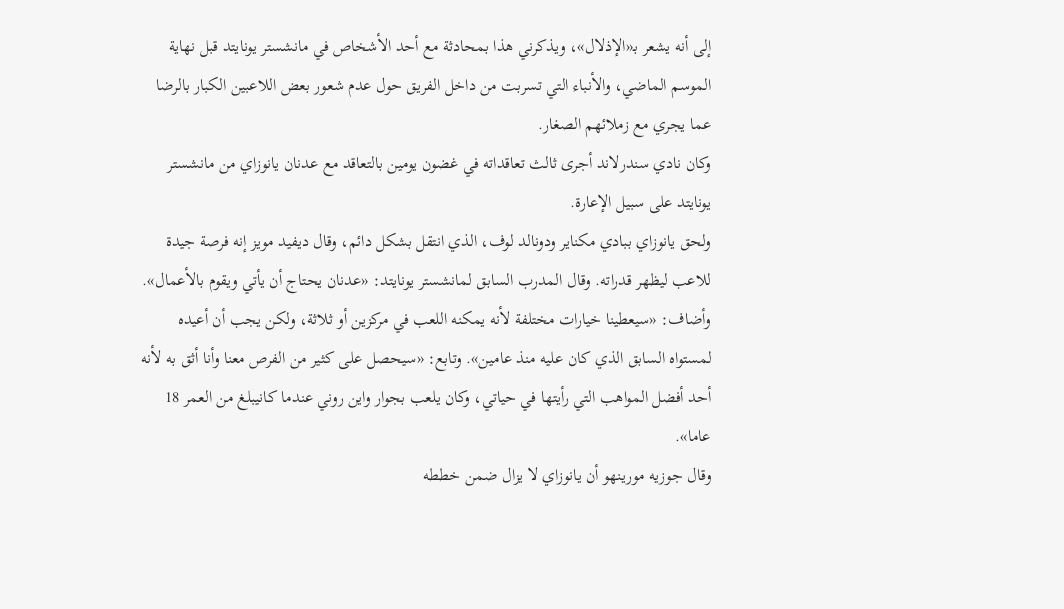إلى أنه يشعر بـ«الإذلال»، ويذكرني هذا بمحادثة مع أحد الأشخاص في مانشستر يونايتد قبل نهاية الموسم الماضي، والأنباء التي تسربت من داخل الفريق حول عدم شعور بعض اللاعبين الكبار بالرضا عما يجري مع زملائهم الصغار.
وكان نادي سندرلاند أجرى ثالث تعاقداته في غضون يومين بالتعاقد مع عدنان يانوزاي من مانشستر يونايتد على سبيل الإعارة.
ولحق يانوزاي ببادي مكناير ودونالد لوف، الذي انتقل بشكل دائم، وقال ديفيد مويز إنه فرصة جيدة للاعب ليظهر قدراته. وقال المدرب السابق لمانشستر يونايتد: «عدنان يحتاج أن يأتي ويقوم بالأعمال». وأضاف: «سيعطينا خيارات مختلفة لأنه يمكنه اللعب في مركزين أو ثلاثة، ولكن يجب أن أعيده لمستواه السابق الذي كان عليه منذ عامين». وتابع: «سيحصل على كثير من الفرص معنا وأنا أثق به لأنه أحد أفضل المواهب التي رأيتها في حياتي، وكان يلعب بجوار واين روني عندما كانيبلغ من العمر 18 عاما».
وقال جوزيه مورينهو أن يانوزاي لا يزال ضمن خططه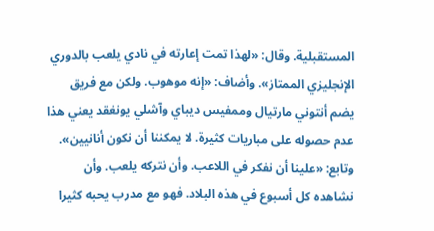المستقبلية. وقال: «لهذا تمت إعارته في نادي يلعب بالدوري الإنجليزي الممتاز». وأضاف: «إنه موهوب. ولكن مع فريق يضم أنتوني مارتيال وممفيس ديباي وآشلي يونغقد يعني هذا عدم حصوله على مباريات كثيرة. لا يمكننا أن نكون أنانيين». وتابع: «علينا أن نفكر في اللاعب. وأن نتركه يلعب. وأن نشاهده كل أسبوع في هذه البلاد. فهو مع مدرب يحبه كثيرا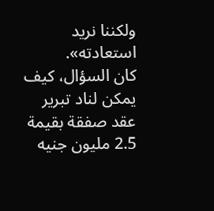ولكننا نريد استعادته».
كان السؤال، كيف يمكن لناد تبرير عقد صفقة بقيمة 2.5 مليون جنيه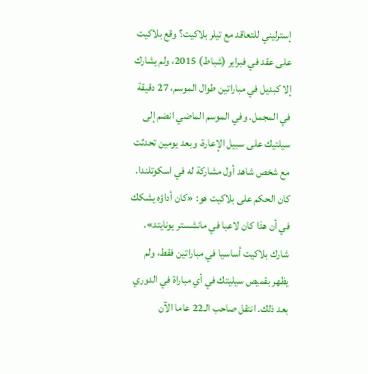إسترليني للتعاقد مع تيلر بلاكيت؟ وقع بلاكيت على عقد في فبراير (شباط) 2015، ولم يشارك إلا كبديل في مباراتين طوال الموسم، 27 دقيقة في المجمل. وفي الموسم الماضي انضم إلى سيلتيك على سبيل الإعارة، وبعد يومين تحدثت مع شخص شاهد أول مشاركة له في اسكوتلندا. كان الحكم على بلاكيت هو: «كان أداؤه يشكك في أن هذا كان لاعبا في مانشستر يونايتد». شارك بلاكيت أساسيا في مباراتين فقط، ولم يظهر بقميص سيليتك في أي مباراة في الدوري بعد ذلك. انتقل صاحب الـ22 عاما الآن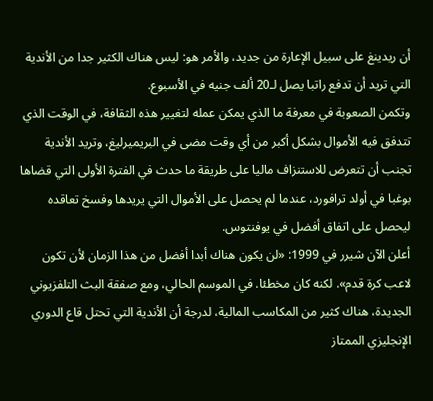أن ريدينغ على سبيل الإعارة من جديد، والأمر هو: ليس هناك الكثير جدا من الأندية التي تريد أن تدفع راتبا يصل لـ20 ألف جنيه في الأسبوع.
وتكمن الصعوبة في معرفة ما الذي يمكن عمله لتغيير هذه الثقافة، في الوقت الذي تتدفق فيه الأموال بشكل أكبر من أي وقت مضى في البريميرليغ، وتريد الأندية تجنب أن تتعرض للاستنزاف ماليا على طريقة ما حدث في الفترة الأولى التي قضاها بوغبا في أولد ترافورد، عندما لم يحصل على الأموال التي يريدها وفسخ تعاقده ليحصل على اتفاق أفضل في يوفنتوس.
أعلن الآن شيرر في 1999: «لن يكون هناك أبدا أفضل من هذا الزمان لأن تكون لاعب كرة قدم». لكنه كان مخطئا. في الموسم الحالي، ومع صفقة البث التلفزيوني الجديدة، هناك كثير من المكاسب المالية، لدرجة أن الأندية التي تحتل قاع الدوري الإنجليزي الممتاز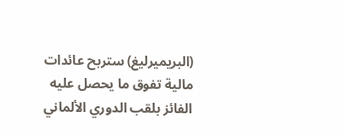(البريميرليغ) ستربح عائدات مالية تفوق ما يحصل عليه الفائز بلقب الدوري الألماني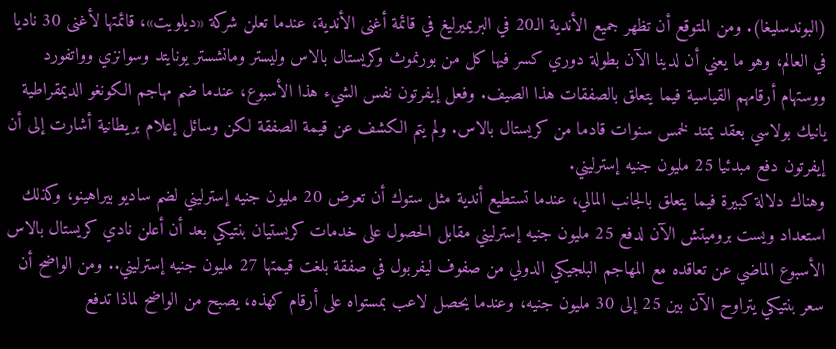(البوندسليغا). ومن المتوقع أن تظهر جميع الأندية الـ20 في البريميرليغ في قائمة أغنى الأندية، عندما تعلن شركة «ديلويت»، قائمتها لأغنى 30 ناديا في العالم، وهو ما يعني أن لدينا الآن بطولة دوري كسر فيها كل من بورنموث وكريستال بالاس وليستر ومانشستر يونايتد وسوانزي وواتفورد ووستهام أرقامهم القياسية فيما يتعلق بالصفقات هذا الصيف. وفعل إيفرتون نفس الشيء هذا الأسبوع، عندما ضم مهاجم الكونغو الديمقراطية يانيك بولاسي بعقد يمتد لخمس سنوات قادما من كريستال بالاس. ولم يتم الكشف عن قيمة الصفقة لكن وسائل إعلام بريطانية أشارت إلى أن إيفرتون دفع مبدئيا 25 مليون جنيه إسترليني.
وهناك دلالة كبيرة فيما يتعلق بالجانب المالي، عندما تستطيع أندية مثل ستوك أن تعرض 20 مليون جنيه إسترليني لضم ساديو بيراهينو، وكذلك استعداد ويست بروميتش الآن لدفع 25 مليون جنيه إسترليني مقابل الحصول على خدمات كريستيان بنتيكي بعد أن أعلن نادي كريستال بالاس الأسبوع الماضي عن تعاقده مع المهاجم البلجيكي الدولي من صفوف ليفربول في صفقة بلغت قيمتها 27 مليون جنيه إسترليني.. ومن الواضح أن سعر بنتيكي يتراوح الآن بين 25 إلى 30 مليون جنيه، وعندما يحصل لاعب بمستواه على أرقام كهذه، يصبح من الواضح لماذا تدفع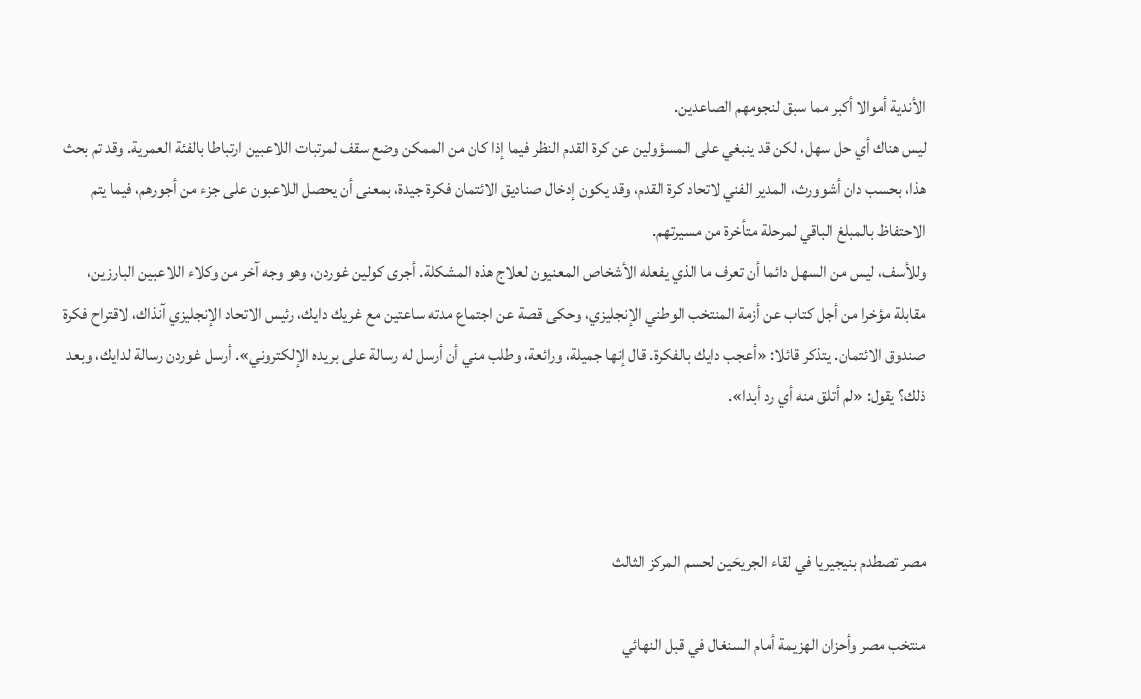الأندية أموالا أكبر مما سبق لنجومهم الصاعدين.
ليس هناك أي حل سهل، لكن قد ينبغي على المسؤولين عن كرة القدم النظر فيما إذا كان من الممكن وضع سقف لمرتبات اللاعبين ارتباطا بالفئة العمرية. وقد تم بحث هذا، بحسب دان أشوورث، المدير الفني لاتحاد كرة القدم، وقد يكون إدخال صناديق الائتمان فكرة جيدة، بمعنى أن يحصل اللاعبون على جزء من أجورهم، فيما يتم الاحتفاظ بالمبلغ الباقي لمرحلة متأخرة من مسيرتهم.
وللأسف، ليس من السهل دائما أن تعرف ما الذي يفعله الأشخاص المعنيون لعلاج هذه المشكلة. أجرى كولين غوردن، وهو وجه آخر من وكلاء اللاعبين البارزين، مقابلة مؤخرا من أجل كتاب عن أزمة المنتخب الوطني الإنجليزي، وحكى قصة عن اجتماع مدته ساعتين مع غريك دايك، رئيس الاتحاد الإنجليزي آنذاك، لاقتراح فكرة صندوق الائتمان. يتذكر قائلا: «أعجب دايك بالفكرة. قال إنها جميلة، ورائعة، وطلب مني أن أرسل له رسالة على بريده الإلكتروني». أرسل غوردن رسالة لدايك، وبعد ذلك؟ يقول: «لم أتلق منه أي رد أبدا».



مصر تصطدم بنيجيريا في لقاء الجريحَين لحسم المركز الثالث

منتخب مصر وأحزان الهزيمة أمام السنغال في قبل النهائي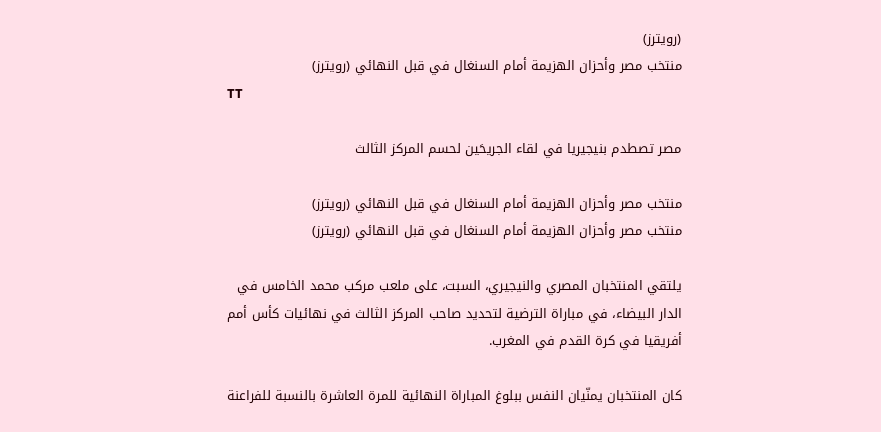(رويترز)
منتخب مصر وأحزان الهزيمة أمام السنغال في قبل النهائي (رويترز)
TT

مصر تصطدم بنيجيريا في لقاء الجريحَين لحسم المركز الثالث

منتخب مصر وأحزان الهزيمة أمام السنغال في قبل النهائي (رويترز)
منتخب مصر وأحزان الهزيمة أمام السنغال في قبل النهائي (رويترز)

يلتقي المنتخبان المصري والنيجيري، السبت، على ملعب مركب محمد الخامس في الدار البيضاء، في مباراة الترضية لتحديد صاحب المركز الثالث في نهائيات كأس أمم أفريقيا في كرة القدم في المغرب.

كان المنتخبان يمنّيان النفس ببلوغ المباراة النهائية للمرة العاشرة بالنسبة للفراعنة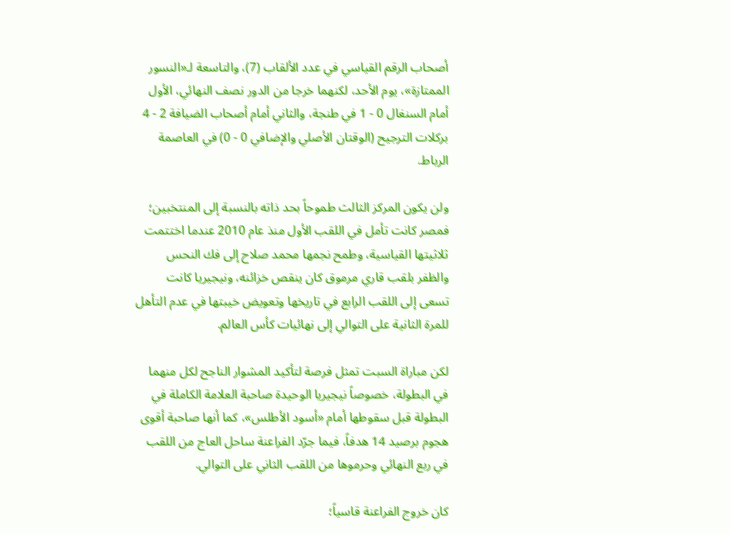أصحاب الرقم القياسي في عدد الألقاب (7)، والتاسعة لـ«النسور الممتازة»، يوم الأحد، لكنهما خرجا من الدور نصف النهائي، الأول أمام السنغال 0 - 1 في طنجة، والثاني أمام أصحاب الضيافة 2 - 4 بركلات الترجيح (الوقتان الأصلي والإضافي 0 - 0) في العاصمة الرباط.

ولن يكون المركز الثالث طموحاً بحد ذاته بالنسبة إلى المنتخبين؛ فمصر كانت تأمل في اللقب الأول منذ عام 2010 عندما اختتمت ثلاثيتها القياسية، وطمح نجمها محمد صلاح إلى فك النحس والظفر بلقب قاري مرموق كان ينقص خزائنه، ونيجيريا كانت تسعى إلى اللقب الرابع في تاريخها وتعويض خيبتها في عدم التأهل للمرة الثانية على التوالي إلى نهائيات كأس العالم.

لكن مباراة السبت تمثل فرصة لتأكيد المشوار الناجح لكل منهما في البطولة، خصوصاً نيجيريا الوحيدة صاحبة العلامة الكاملة في البطولة قبل سقوطها أمام «أسود الأطلس»، كما أنها صاحبة أقوى هجوم برصيد 14 هدفاً، فيما جرّد الفراعنة ساحل العاج من اللقب في ربع النهائي وحرموها من اللقب الثاني على التوالي.

كان خروج الفراعنة قاسياً؛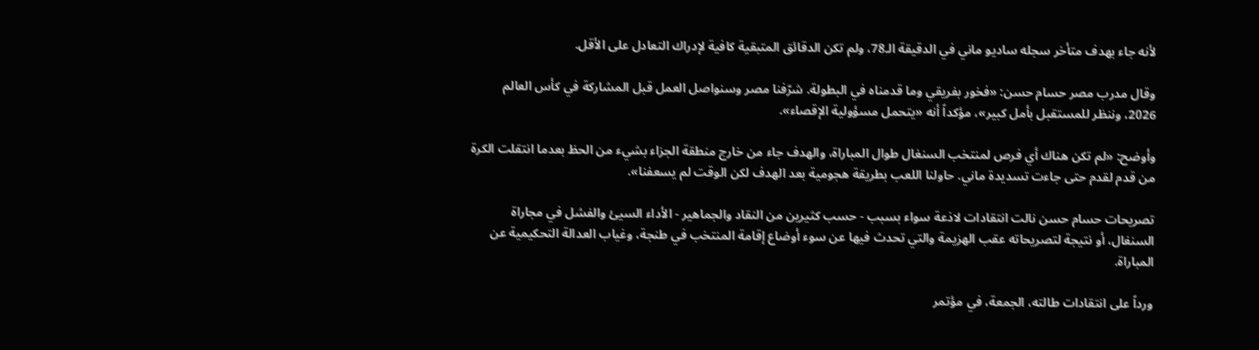لأنه جاء بهدف متأخر سجله ساديو ماني في الدقيقة الـ78، ولم تكن الدقائق المتبقية كافية لإدراك التعادل على الأقل.

وقال مدرب مصر حسام حسن: «فخور بفريقي وما قدمناه في البطولة. شرّفنا مصر وسنواصل العمل قبل المشاركة في كأس العالم 2026، وننظر للمستقبل بأمل كبير»، مؤكداً أنه «يتحمل مسؤولية الإقصاء».

وأوضح: «لم تكن هناك أي فرص لمنتخب السنغال طوال المباراة، والهدف جاء من خارج منطقة الجزاء بشيء من الحظ بعدما انتقلت الكرة من قدم لقدم حتى جاءت تسديدة ماني. حاولنا اللعب بطريقة هجومية بعد الهدف لكن الوقت لم يسعفنا».

تصريحات حسام حسن نالت انتقادات لاذعة سواء بسبب - حسب كثيرين من النقاد والجماهير - الأداء السيئ والفشل في مجاراة السنغال، أو نتيجة لتصريحاته عقب الهزيمة والتي تحدث فيها عن سوء أوضاع إقامة المنتخب في طنجة، وغياب العدالة التحكيمية عن المباراة.

ورداً على انتقادات طالته، الجمعة، في مؤتمر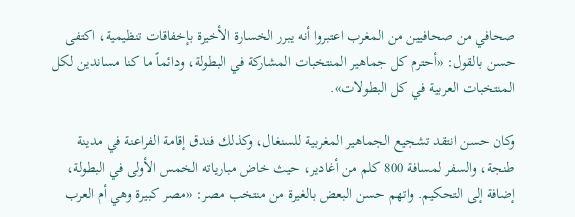صحافي من صحافيين من المغرب اعتبروا أنه يبرر الخسارة الأخيرة بإخفاقات تنظيمية، اكتفى حسن بالقول: «أحترم كل جماهير المنتخبات المشاركة في البطولة، ودائماً ما كنا مساندين لكل المنتخبات العربية في كل البطولات».

وكان حسن انتقد تشجيع الجماهير المغربية للسنغال، وكذلك فندق إقامة الفراعنة في مدينة طنجة، والسفر لمسافة 800 كلم من أغادير، حيث خاض مبارياته الخمس الأولى في البطولة، إضافة إلى التحكيم. واتهم حسن البعض بالغيرة من منتخب مصر: «مصر كبيرة وهي أم العرب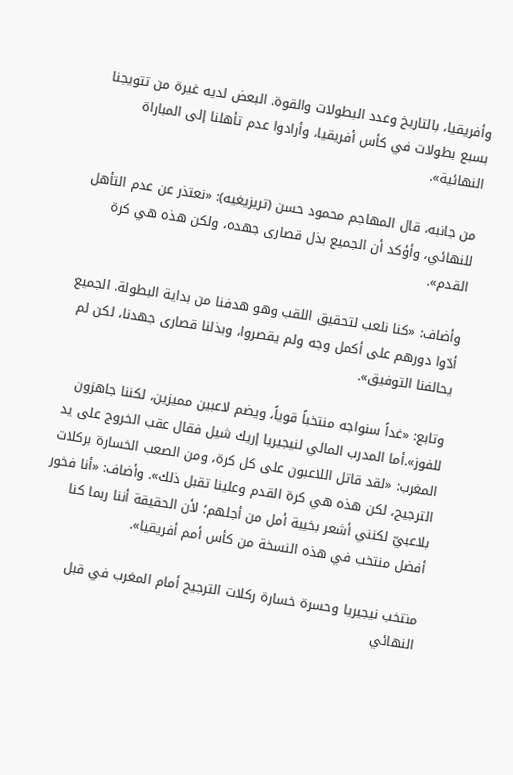وأفريقيا، بالتاريخ وعدد البطولات والقوة. البعض لديه غيرة من تتويجنا بسبع بطولات في كأس أفريقيا، وأرادوا عدم تأهلنا إلى المباراة النهائية».

من جانبه، قال المهاجم محمود حسن (تريزيغيه): «نعتذر عن عدم التأهل للنهائي، وأؤكد أن الجميع بذل قصارى جهده، ولكن هذه هي كرة القدم».

وأضاف: «كنا نلعب لتحقيق اللقب وهو هدفنا من بداية البطولة. الجميع أدّوا دورهم على أكمل وجه ولم يقصروا، وبذلنا قصارى جهدنا، لكن لم يحالفنا التوفيق».

وتابع: «غداً سنواجه منتخباً قوياً، ويضم لاعبين مميزين، لكننا جاهزون للفوز».أما المدرب المالي لنيجيريا إريك شيل فقال عقب الخروج على يد المغرب: «لقد قاتل اللاعبون على كل كرة، ومن الصعب الخسارة بركلات الترجيح، لكن هذه هي كرة القدم وعلينا تقبل ذلك». وأضاف: «أنا فخور بلاعبيّ لكنني أشعر بخيبة أمل من أجلهم؛ لأن الحقيقة أننا ربما كنا أفضل منتخب في هذه النسخة من كأس أمم أفريقيا».

منتخب نيجيريا وحسرة خسارة ركلات الترجيح أمام المغرب في قبل النهائي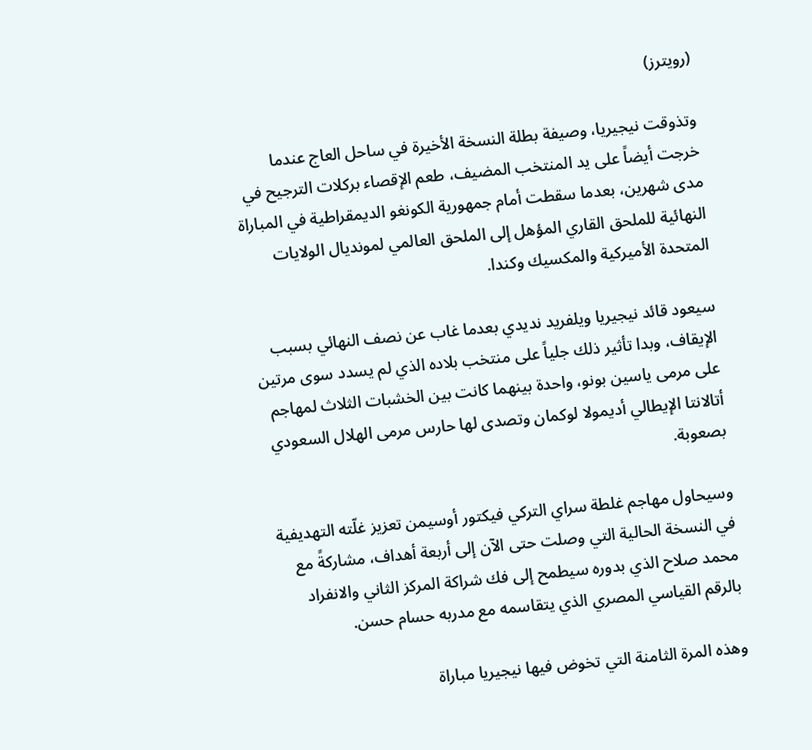(رويترز)

وتذوقت نيجيريا، وصيفة بطلة النسخة الأخيرة في ساحل العاج عندما خرجت أيضاً على يد المنتخب المضيف، طعم الإقصاء بركلات الترجيح في مدى شهرين، بعدما سقطت أمام جمهورية الكونغو الديمقراطية في المباراة النهائية للملحق القاري المؤهل إلى الملحق العالمي لمونديال الولايات المتحدة الأميركية والمكسيك وكندا.

سيعود قائد نيجيريا ويلفريد نديدي بعدما غاب عن نصف النهائي بسبب الإيقاف، وبدا تأثير ذلك جلياً على منتخب بلاده الذي لم يسدد سوى مرتين على مرمى ياسين بونو، واحدة بينهما كانت بين الخشبات الثلاث لمهاجم أتالانتا الإيطالي أديمولا لوكمان وتصدى لها حارس مرمى الهلال السعودي بصعوبة.

وسيحاول مهاجم غلطة سراي التركي فيكتور أوسيمن تعزيز غلّته التهديفية في النسخة الحالية التي وصلت حتى الآن إلى أربعة أهداف، مشاركةً مع محمد صلاح الذي بدوره سيطمح إلى فك شراكة المركز الثاني والانفراد بالرقم القياسي المصري الذي يتقاسمه مع مدربه حسام حسن.

وهذه المرة الثامنة التي تخوض فيها نيجيريا مباراة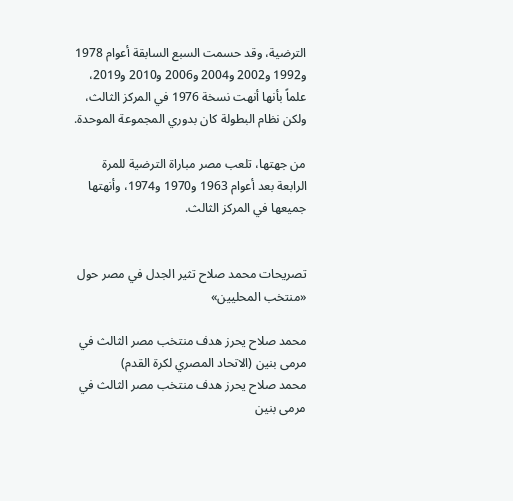الترضية، وقد حسمت السبع السابقة أعوام 1978 و1992 و2002 و2004 و2006 و2010 و2019، علماً بأنها أنهت نسخة 1976 في المركز الثالث، ولكن نظام البطولة كان بدوري المجموعة الموحدة.

من جهتها، تلعب مصر مباراة الترضية للمرة الرابعة بعد أعوام 1963 و1970 و1974، وأنهتها جميعها في المركز الثالث.


تصريحات محمد صلاح تثير الجدل في مصر حول «منتخب المحليين»

محمد صلاح يحرز هدف منتخب مصر الثالث في مرمى بنين (الاتحاد المصري لكرة القدم)
محمد صلاح يحرز هدف منتخب مصر الثالث في مرمى بنين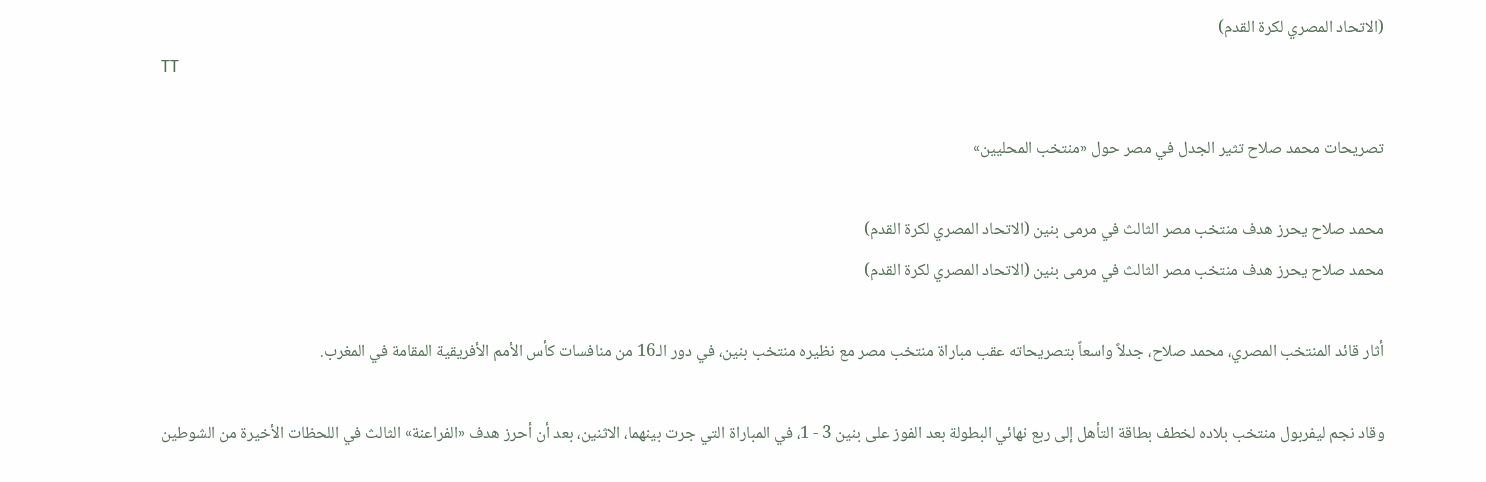(الاتحاد المصري لكرة القدم)
TT

تصريحات محمد صلاح تثير الجدل في مصر حول «منتخب المحليين»

محمد صلاح يحرز هدف منتخب مصر الثالث في مرمى بنين (الاتحاد المصري لكرة القدم)
محمد صلاح يحرز هدف منتخب مصر الثالث في مرمى بنين (الاتحاد المصري لكرة القدم)

أثار قائد المنتخب المصري، محمد صلاح، جدلاً واسعاً بتصريحاته عقب مباراة منتخب مصر مع نظيره منتخب بنين، في دور الـ16 من منافسات كأس الأمم الأفريقية المقامة في المغرب.

وقاد نجم ليفربول منتخب بلاده لخطف بطاقة التأهل إلى ربع نهائي البطولة بعد الفوز على بنين 3 - 1، في المباراة التي جرت بينهما، الاثنين، بعد أن أحرز هدف «الفراعنة» الثالث في اللحظات الأخيرة من الشوطين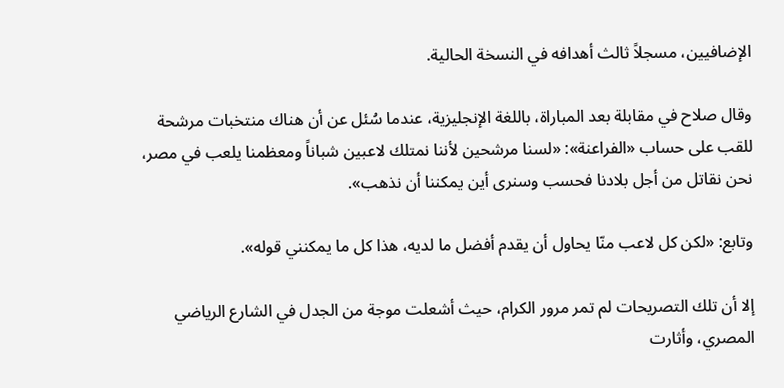الإضافيين، مسجلاً ثالث أهدافه في النسخة الحالية.

وقال صلاح في مقابلة بعد المباراة، باللغة الإنجليزية، عندما سُئل عن أن هناك منتخبات مرشحة للقب على حساب «الفراعنة»: «لسنا مرشحين لأننا نمتلك لاعبين شباناً ومعظمنا يلعب في مصر، نحن نقاتل من أجل بلادنا فحسب وسنرى أين يمكننا أن نذهب».

وتابع: «لكن كل لاعب منّا يحاول أن يقدم أفضل ما لديه، هذا كل ما يمكنني قوله».

إلا أن تلك التصريحات لم تمر مرور الكرام، حيث أشعلت موجة من الجدل في الشارع الرياضي المصري، وأثارت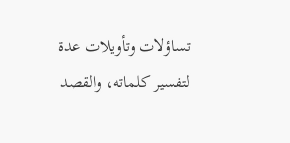تساؤلات وتأويلات عدة لتفسير كلماته، والقصد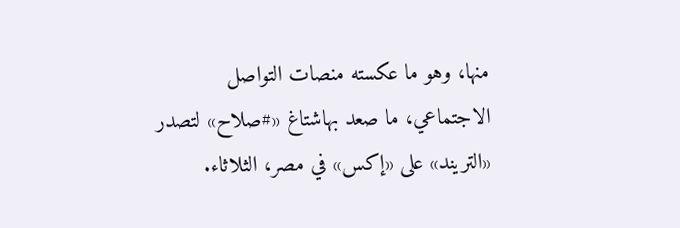منها، وهو ما عكسته منصات التواصل الاجتماعي، ما صعد بهاشتاغ «#صلاح» لتصدر «التريند» على «إكس» في مصر، الثلاثاء.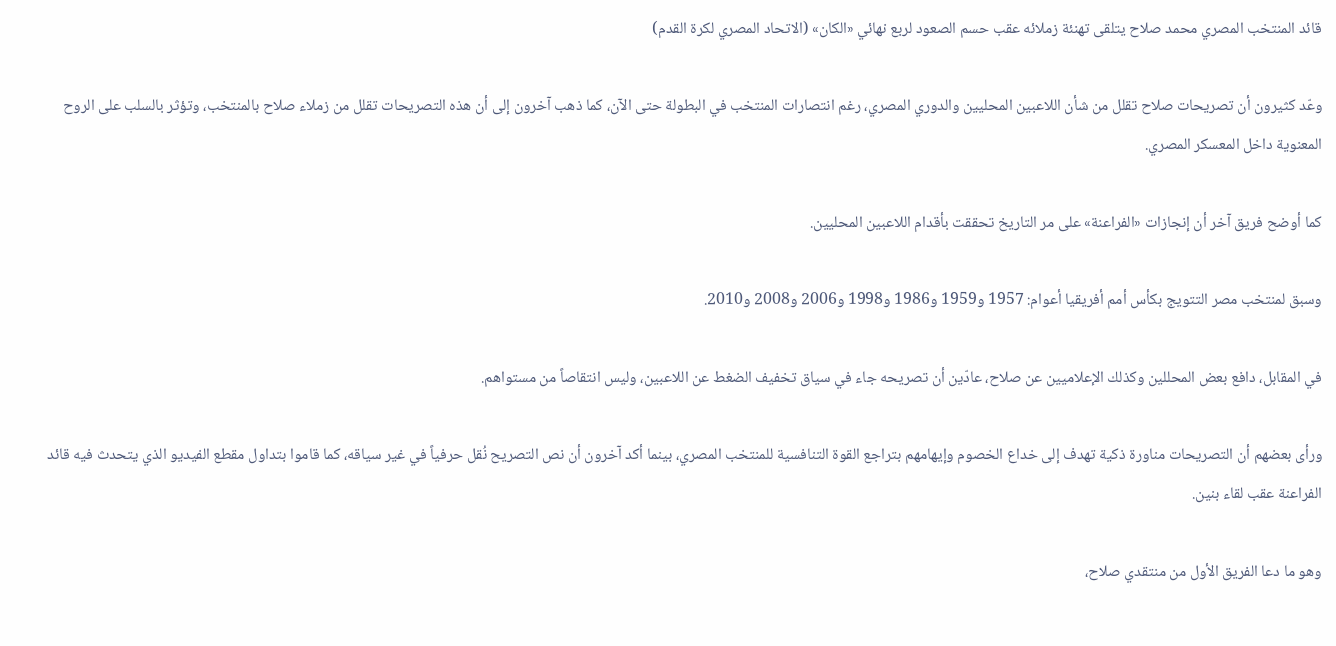قائد المنتخب المصري محمد صلاح يتلقى تهنئة زملائه عقب حسم الصعود لربع نهائي «الكان» (الاتحاد المصري لكرة القدم)

وعّد كثيرون أن تصريحات صلاح تقلل من شأن اللاعبين المحليين والدوري المصري، رغم انتصارات المنتخب في البطولة حتى الآن، كما ذهب آخرون إلى أن هذه التصريحات تقلل من زملاء صلاح بالمنتخب، وتؤثر بالسلب على الروح المعنوية داخل المعسكر المصري.

كما أوضح فريق آخر أن إنجازات «الفراعنة» على مر التاريخ تحققت بأقدام اللاعبين المحليين.

وسبق لمنتخب مصر التتويج بكأس أمم أفريقيا أعوام: 1957 و1959 و1986 و1998 و2006 و2008 و2010.

في المقابل، دافع بعض المحللين وكذلك الإعلاميين عن صلاح، عادّين أن تصريحه جاء في سياق تخفيف الضغط عن اللاعبين، وليس انتقاصاً من مستواهم.

ورأى بعضهم أن التصريحات مناورة ذكية تهدف إلى خداع الخصوم وإيهامهم بتراجع القوة التنافسية للمنتخب المصري، بينما أكد آخرون أن نص التصريح نُقل حرفياً في غير سياقه، كما قاموا بتداول مقطع الفيديو الذي يتحدث فيه قائد الفراعنة عقب لقاء بنين.

وهو ما دعا الفريق الأول من منتقدي صلاح،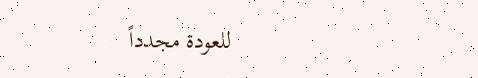للعودة مجدداً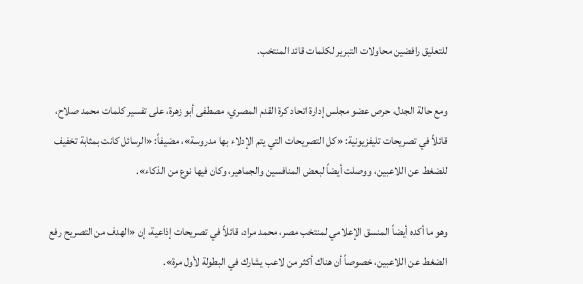للتعليق رافضين محاولات التبرير لكلمات قائد المنتخب.

ومع حالة الجدل، حرص عضو مجلس إدارة اتحاد كرة القدم المصري، مصطفى أبو زهرة، على تفسير كلمات محمد صلاح، قائلاً في تصريحات تليفزيونية: «كل التصريحات التي يتم الإدلاء بها مدروسة»، مضيفاً: «الرسائل كانت بمثابة تخفيف للضغط عن اللاعبين، ووصلت أيضاً لبعض المنافسين والجماهير، وكان فيها نوع من الذكاء».

وهو ما أكده أيضاً المنسق الإعلامي لمنتخب مصر، محمد مراد، قائلاً في تصريحات إذاعية، إن «الهدف من التصريح رفع الضغط عن اللاعبين، خصوصاً أن هناك أكثر من لاعب يشارك في البطولة لأول مرة».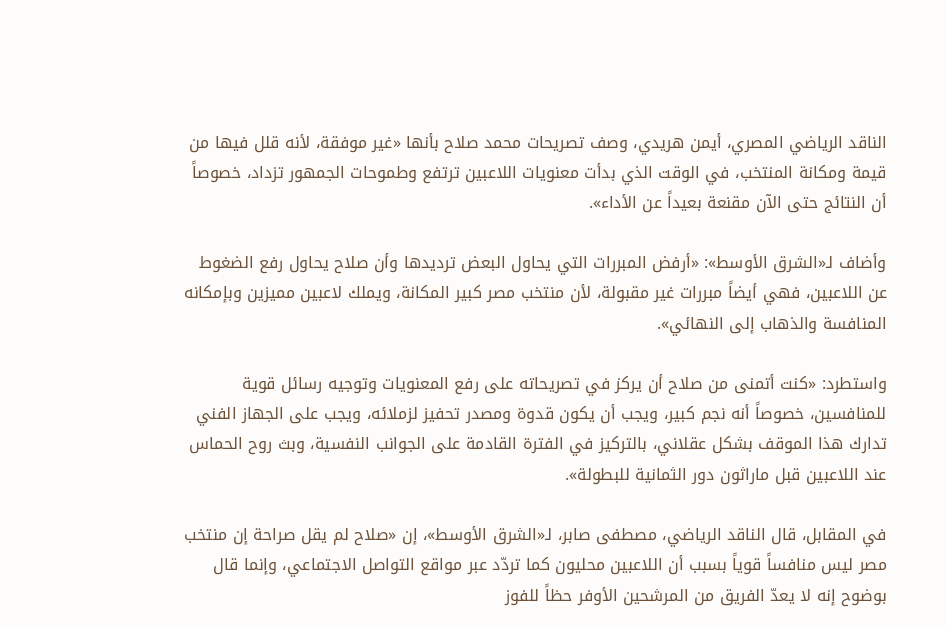الناقد الرياضي المصري، أيمن هريدي، وصف تصريحات محمد صلاح بأنها «غير موفقة، لأنه قلل فيها من قيمة ومكانة المنتخب، في الوقت الذي بدأت معنويات اللاعبين ترتفع وطموحات الجمهور تزداد، خصوصاً أن النتائج حتى الآن مقنعة بعيداً عن الأداء».

وأضاف لـ«الشرق الأوسط»: «أرفض المبررات التي يحاول البعض ترديدها وأن صلاح يحاول رفع الضغوط عن اللاعبين، فهي أيضاً مبررات غير مقبولة، لأن منتخب مصر كبير المكانة، ويملك لاعبين مميزين وبإمكانه المنافسة والذهاب إلى النهائي».

واستطرد: «كنت أتمنى من صلاح أن يركز في تصريحاته على رفع المعنويات وتوجيه رسائل قوية للمنافسين، خصوصاً أنه نجم كبير، ويجب أن يكون قدوة ومصدر تحفيز لزملائه، ويجب على الجهاز الفني تدارك هذا الموقف بشكل عقلاني، بالتركيز في الفترة القادمة على الجوانب النفسية، وبث روح الحماس عند اللاعبين قبل ماراثون دور الثمانية للبطولة».

في المقابل، قال الناقد الرياضي، مصطفى صابر، لـ«الشرق الأوسط»، إن «صلاح لم يقل صراحة إن منتخب مصر ليس منافساً قوياً بسبب أن اللاعبين محليون كما تردّد عبر مواقع التواصل الاجتماعي، وإنما قال بوضوح إنه لا يعدّ الفريق من المرشحين الأوفر حظاً للفوز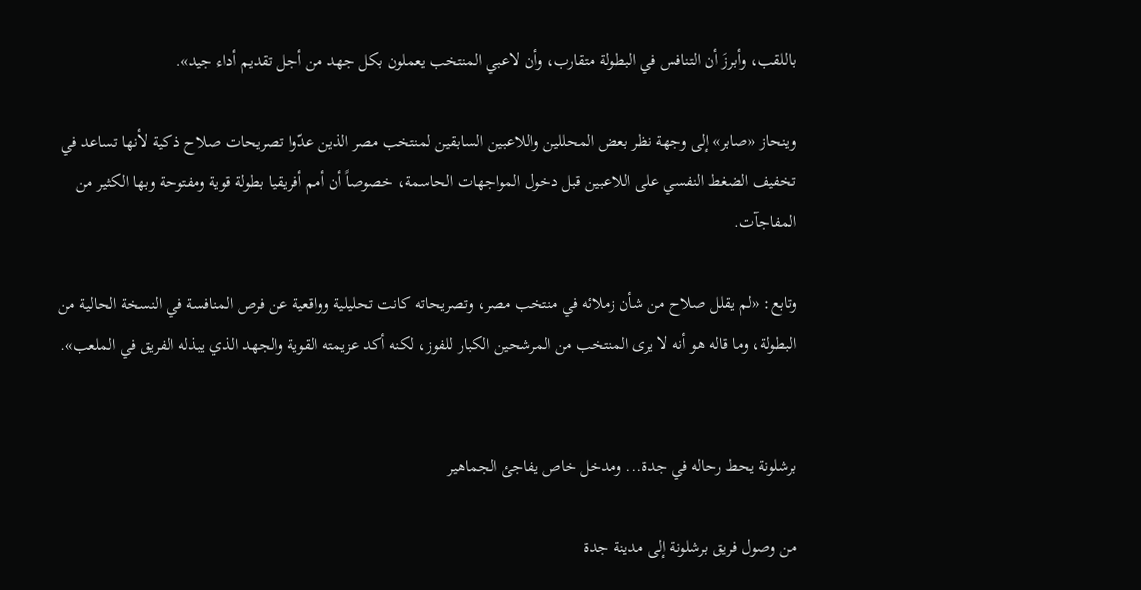باللقب، وأبرزَ أن التنافس في البطولة متقارب، وأن لاعبي المنتخب يعملون بكل جهد من أجل تقديم أداء جيد».

وينحاز «صابر» إلى وجهة نظر بعض المحللين واللاعبين السابقين لمنتخب مصر الذين عدّوا تصريحات صلاح ذكية لأنها تساعد في تخفيف الضغط النفسي على اللاعبين قبل دخول المواجهات الحاسمة، خصوصاً أن أمم أفريقيا بطولة قوية ومفتوحة وبها الكثير من المفاجآت.

وتابع: «لم يقلل صلاح من شأن زملائه في منتخب مصر، وتصريحاته كانت تحليلية وواقعية عن فرص المنافسة في النسخة الحالية من البطولة، وما قاله هو أنه لا يرى المنتخب من المرشحين الكبار للفوز، لكنه أكد عزيمته القوية والجهد الذي يبذله الفريق في الملعب».


برشلونة يحط رحاله في جدة... ومدخل خاص يفاجئ الجماهير

من وصول فريق برشلونة إلى مدينة جدة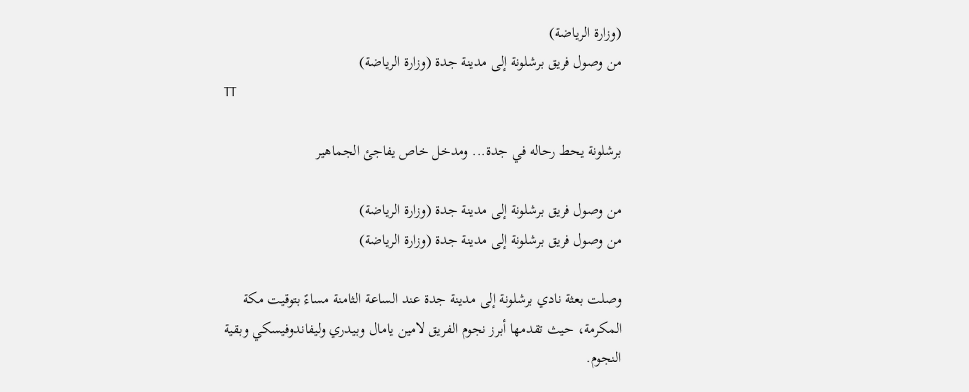(وزارة الرياضة)
من وصول فريق برشلونة إلى مدينة جدة (وزارة الرياضة)
TT

برشلونة يحط رحاله في جدة... ومدخل خاص يفاجئ الجماهير

من وصول فريق برشلونة إلى مدينة جدة (وزارة الرياضة)
من وصول فريق برشلونة إلى مدينة جدة (وزارة الرياضة)

وصلت بعثة نادي برشلونة إلى مدينة جدة عند الساعة الثامنة مساءً بتوقيت مكة المكرمة، حيث تقدمها أبرز نجوم الفريق لامين يامال وبيدري وليفاندوفيسكي وبقية النجوم.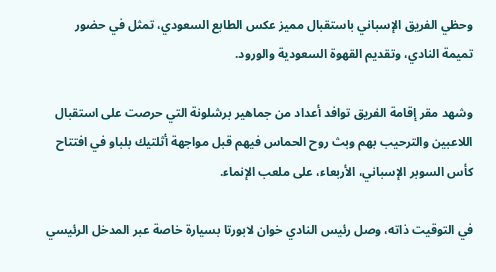وحظي الفريق الإسباني باستقبال مميز عكس الطابع السعودي، تمثل في حضور تميمة النادي، وتقديم القهوة السعودية والورود.

وشهد مقر إقامة الفريق توافد أعداد من جماهير برشلونة التي حرصت على استقبال اللاعبين والترحيب بهم وبث روح الحماس فيهم قبل مواجهة أثلتيك بلباو في افتتاح كأس السوبر الإسباني، الأربعاء، على ملعب الإنماء.

في التوقيت ذاته، وصل رئيس النادي خوان لابورتا بسيارة خاصة عبر المدخل الرئيسي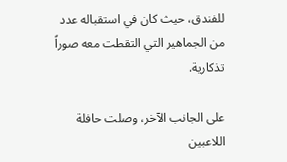للفندق، حيث كان في استقباله عدد من الجماهير التي التقطت معه صوراً تذكارية.

على الجانب الآخر، وصلت حافلة اللاعبين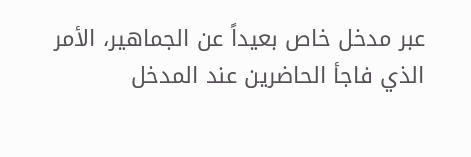عبر مدخل خاص بعيداً عن الجماهير، الأمر الذي فاجأ الحاضرين عند المدخل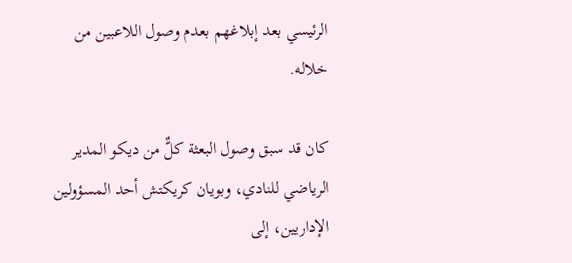الرئيسي بعد إبلاغهم بعدم وصول اللاعبين من خلاله.

كان قد سبق وصول البعثة كلٌّ من ديكو المدير الرياضي للنادي، وبويان كريكتش أحد المسؤولين الإداريين، إلى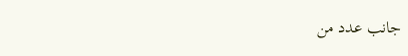جانب عدد من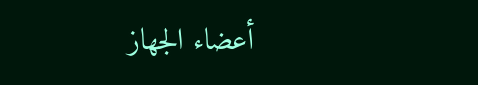أعضاء الجهاز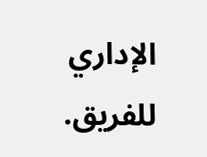الإداري للفريق.